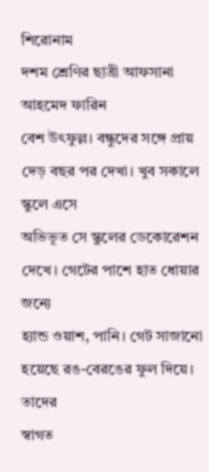শিরোনাম
দশম শ্রেণির ছাত্রী আফসানা আহমেদ ফারিন
বেশ উৎফুল্ল। বন্ধুদের সঙ্গে প্রায় দেড় বছর পর দেখা। খুব সকালে স্কুলে এসে
অভিভূত সে স্কুলের ডেকোরেশন দেখে। গেটের পাশে হাত ধোয়ার জন্যে
হ্যান্ড ওয়াশ, পানি। গেট সাজানো হয়েছে রঙ-বেরঙের ফুল দিয়ে। তাদের
স্বাগত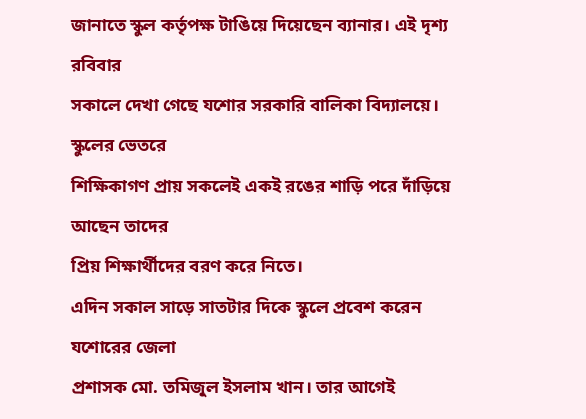জানাতে স্কুল কর্তৃপক্ষ টাঙিয়ে দিয়েছেন ব্যানার। এই দৃশ্য রবিবার
সকালে দেখা গেছে যশোর সরকারি বালিকা বিদ্যালয়ে। স্কুলের ভেতরে
শিক্ষিকাগণ প্রায় সকলেই একই রঙের শাড়ি পরে দাঁড়িয়ে আছেন তাদের
প্রিয় শিক্ষার্থীদের বরণ করে নিতে।
এদিন সকাল সাড়ে সাতটার দিকে স্কুলে প্রবেশ করেন যশোরের জেলা
প্রশাসক মো. তমিজুল ইসলাম খান। তার আগেই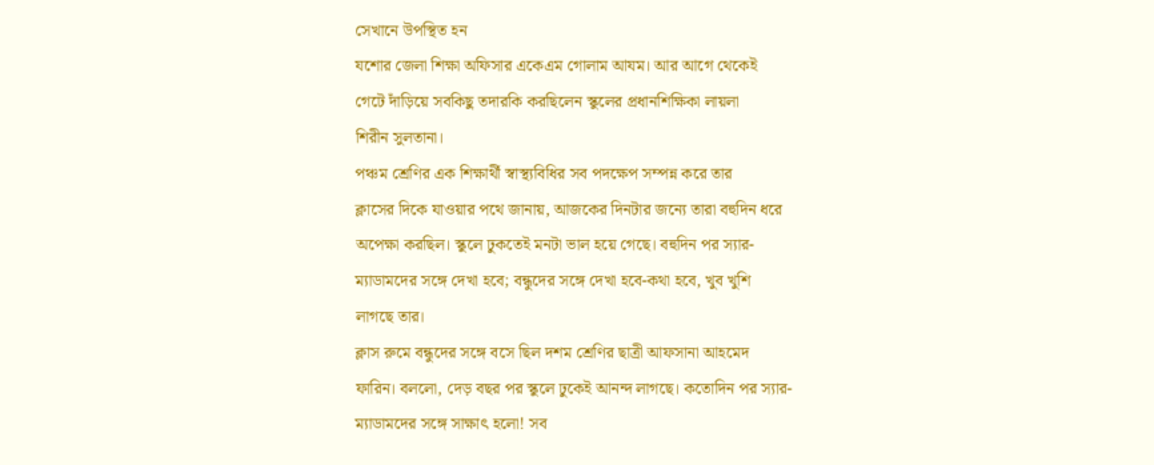সেখানে উপস্থিত হন
যশোর জেলা শিক্ষা অফিসার একেএম গোলাম আযম। আর আগে থেকেই
গেটে দাঁড়িয়ে সবকিছু তদারকি করছিলেন স্কুলের প্রধানশিক্ষিকা লায়লা
শিরীন সুলতানা।
পঞ্চম শ্রেণির এক শিক্ষার্থী স্বাস্থ্যবিধির সব পদক্ষেপ সম্পন্ন করে তার
ক্লাসের দিকে যাওয়ার পথে জানায়, আজকের দিনটার জন্যে তারা বহুদিন ধরে
অপেক্ষা করছিল। স্কুলে ঢুকতেই মনটা ভাল হয়ে গেছে। বহুদিন পর স্যার-
ম্যাডামদের সঙ্গে দেখা হবে; বন্ধুদের সঙ্গে দেখা হবে-কথা হবে, খুব খুশি
লাগছে তার।
ক্লাস রুমে বন্ধুদের সঙ্গে বসে ছিল দশম শ্রেণির ছাত্রী আফসানা আহমেদ
ফারিন। বললো, দেড় বছর পর স্কুলে ঢুকেই আনন্দ লাগছে। কতোদিন পর স্যার-
ম্যাডামদের সঙ্গে সাক্ষাৎ হলো! সব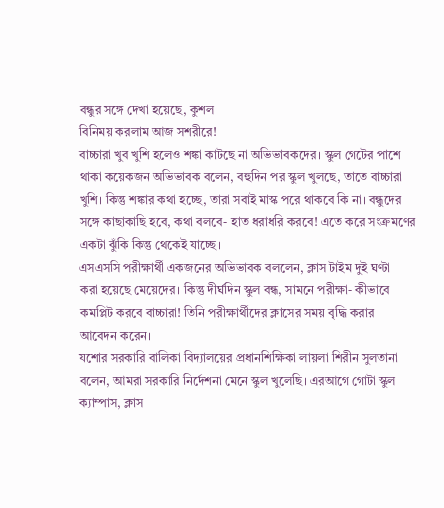বন্ধুর সঙ্গে দেখা হয়েছে, কুশল
বিনিময় করলাম আজ সশরীরে!
বাচ্চারা খুব খুশি হলেও শঙ্কা কাটছে না অভিভাবকদের। স্কুল গেটের পাশে
থাকা কয়েকজন অভিভাবক বলেন, বহুদিন পর স্কুল খুলছে, তাতে বাচ্চারা
খুশি। কিন্তু শঙ্কার কথা হচ্ছে, তারা সবাই মাস্ক পরে থাকবে কি না। বন্ধুদের
সঙ্গে কাছাকাছি হবে, কথা বলবে- হাত ধরাধরি করবে! এতে করে সংক্রমণের
একটা ঝুঁকি কিন্তু থেকেই যাচ্ছে।
এসএসসি পরীক্ষার্থী একজনের অভিভাবক বললেন, ক্লাস টাইম দুই ঘণ্টা
করা হয়েছে মেয়েদের। কিন্তু দীর্ঘদিন স্কুল বন্ধ, সামনে পরীক্ষা- কীভাবে
কমপ্লিট করবে বাচ্চারা! তিনি পরীক্ষার্থীদের ক্লাসের সময় বৃদ্ধি করার
আবেদন করেন।
যশোর সরকারি বালিকা বিদ্যালয়ের প্রধানশিক্ষিকা লায়লা শিরীন সুলতানা
বলেন, আমরা সরকারি নির্দেশনা মেনে স্কুল খুলেছি। এরআগে গোটা স্কুল
ক্যাম্পাস, ক্লাস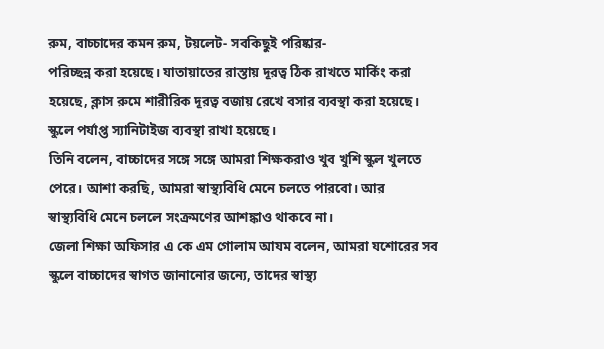রুম, বাচ্চাদের কমন রুম, টয়লেট- সবকিছুই পরিষ্কার-
পরিচ্ছন্ন করা হয়েছে। যাতায়াতের রাস্তায় দূরত্ব ঠিক রাখতে মার্কিং করা
হয়েছে, ক্লাস রুমে শারীরিক দূরত্ব বজায় রেখে বসার ব্যবস্থা করা হয়েছে।
স্কুলে পর্যাপ্ত স্যানিটাইজ ব্যবস্থা রাখা হয়েছে।
তিনি বলেন, বাচ্চাদের সঙ্গে সঙ্গে আমরা শিক্ষকরাও খুব খুশি স্কুল খুলতে
পেরে। আশা করছি, আমরা স্বাস্থ্যবিধি মেনে চলতে পারবো। আর
স্বাস্থ্যবিধি মেনে চললে সংক্রমণের আশঙ্কাও থাকবে না।
জেলা শিক্ষা অফিসার এ কে এম গোলাম আযম বলেন, আমরা যশোরের সব
স্কুলে বাচ্চাদের স্বাগত জানানোর জন্যে, তাদের স্বাস্থ্য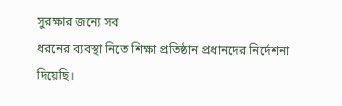সুরক্ষার জন্যে সব
ধরনের ব্যবস্থা নিতে শিক্ষা প্রতিষ্ঠান প্রধানদের নির্দেশনা দিয়েছি।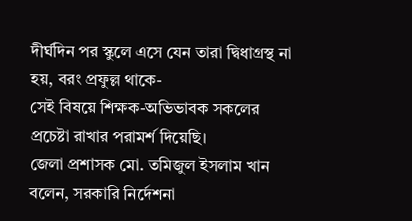দীর্ঘদিন পর স্কুলে এসে যেন তারা দ্বিধাগ্রস্থ না হয়, বরং প্রফুল্ল থাকে-
সেই বিষয়ে শিক্ষক-অভিভাবক সকলের প্রচেষ্টা রাখার পরামর্শ দিয়েছি।
জেলা প্রশাসক মো. তমিজুল ইসলাম খান বলেন, সরকারি নির্দেশনা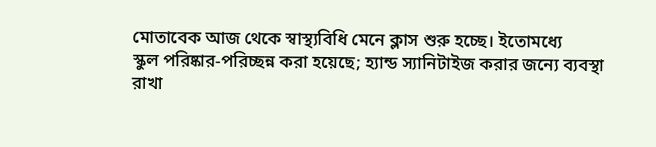মোতাবেক আজ থেকে স্বাস্থ্যবিধি মেনে ক্লাস শুরু হচ্ছে। ইতোমধ্যে
স্কুল পরিষ্কার-পরিচ্ছন্ন করা হয়েছে; হ্যান্ড স্যানিটাইজ করার জন্যে ব্যবস্থা
রাখা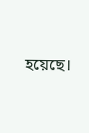হয়েছে।